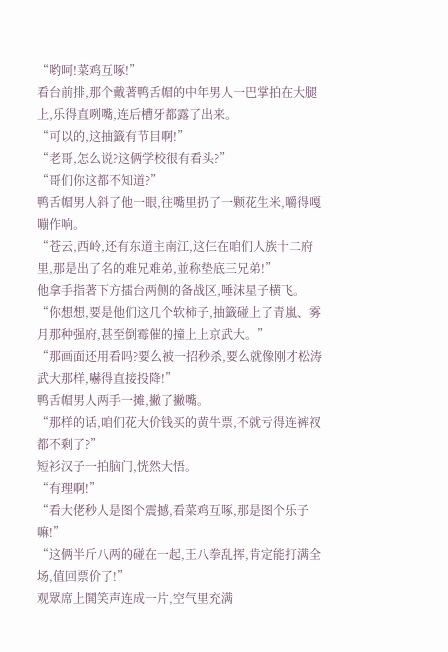“哟呵!菜鸡互啄!”
看台前排,那个戴著鸭舌帽的中年男人一巴掌拍在大腿上,乐得直咧嘴,连后槽牙都露了出来。
“可以的,这抽籤有节目啊!”
“老哥,怎么说?这俩学校很有看头?”
“哥们你这都不知道?”
鸭舌帽男人斜了他一眼,往嘴里扔了一颗花生米,嚼得嘎嘣作响。
“苍云,西岭,还有东道主南江,这仨在咱们人族十二府里,那是出了名的难兄难弟,並称垫底三兄弟!”
他拿手指著下方擂台两侧的备战区,唾沫星子横飞。
“你想想,要是他们这几个软柿子,抽籤碰上了青嵐、雾月那种强府,甚至倒霉催的撞上上京武大。”
“那画面还用看吗?要么被一招秒杀,要么就像刚才松涛武大那样,嚇得直接投降!”
鸭舌帽男人两手一摊,撇了撇嘴。
“那样的话,咱们花大价钱买的黄牛票,不就亏得连裤衩都不剩了?”
短衫汉子一拍脑门,恍然大悟。
“有理啊!”
“看大佬秒人是图个震撼,看菜鸡互啄,那是图个乐子嘛!”
“这俩半斤八两的碰在一起,王八拳乱挥,肯定能打满全场,值回票价了!”
观眾席上鬨笑声连成一片,空气里充满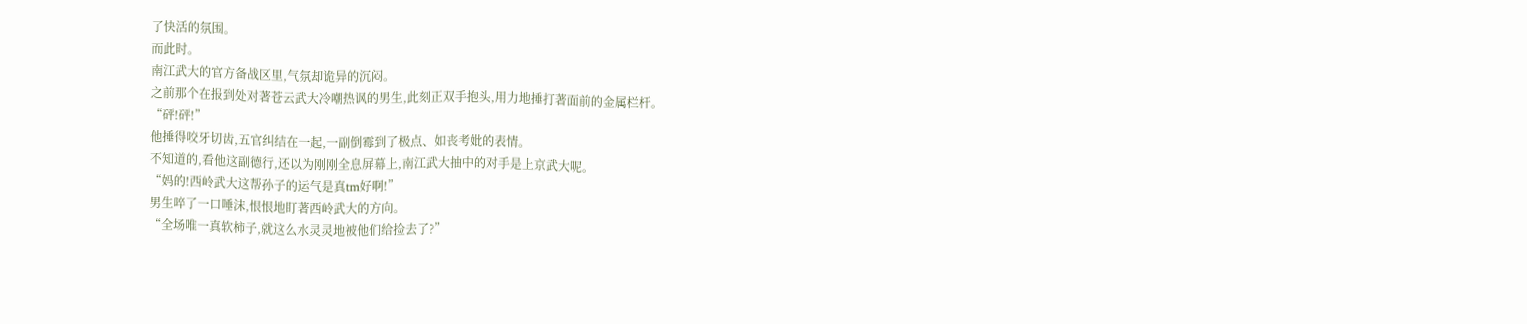了快活的氛围。
而此时。
南江武大的官方备战区里,气氛却诡异的沉闷。
之前那个在报到处对著苍云武大冷嘲热讽的男生,此刻正双手抱头,用力地捶打著面前的金属栏杆。
“砰!砰!”
他捶得咬牙切齿,五官纠结在一起,一副倒霉到了极点、如丧考妣的表情。
不知道的,看他这副德行,还以为刚刚全息屏幕上,南江武大抽中的对手是上京武大呢。
“妈的!西岭武大这帮孙子的运气是真tm好啊!”
男生啐了一口唾沫,恨恨地盯著西岭武大的方向。
“全场唯一真软柿子,就这么水灵灵地被他们给捡去了?”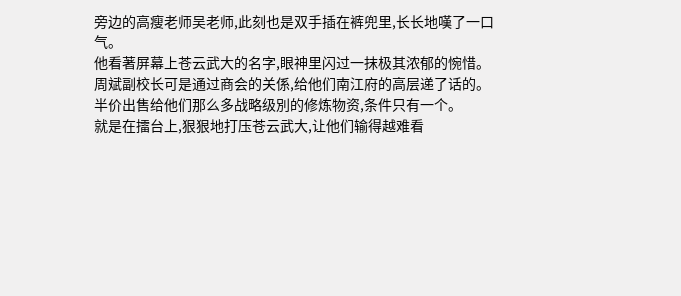旁边的高瘦老师吴老师,此刻也是双手插在裤兜里,长长地嘆了一口气。
他看著屏幕上苍云武大的名字,眼神里闪过一抹极其浓郁的惋惜。
周斌副校长可是通过商会的关係,给他们南江府的高层递了话的。
半价出售给他们那么多战略级別的修炼物资,条件只有一个。
就是在擂台上,狠狠地打压苍云武大,让他们输得越难看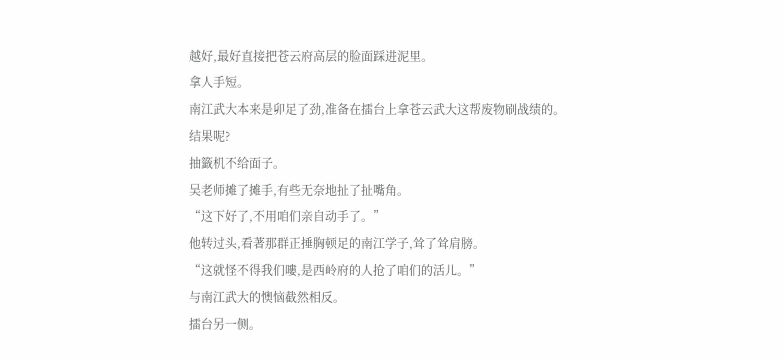越好,最好直接把苍云府高层的脸面踩进泥里。
拿人手短。
南江武大本来是卯足了劲,准备在擂台上拿苍云武大这帮废物刷战绩的。
结果呢?
抽籤机不给面子。
吴老师摊了摊手,有些无奈地扯了扯嘴角。
“这下好了,不用咱们亲自动手了。”
他转过头,看著那群正捶胸顿足的南江学子,耸了耸肩膀。
“这就怪不得我们嘍,是西岭府的人抢了咱们的活儿。”
与南江武大的懊恼截然相反。
擂台另一侧。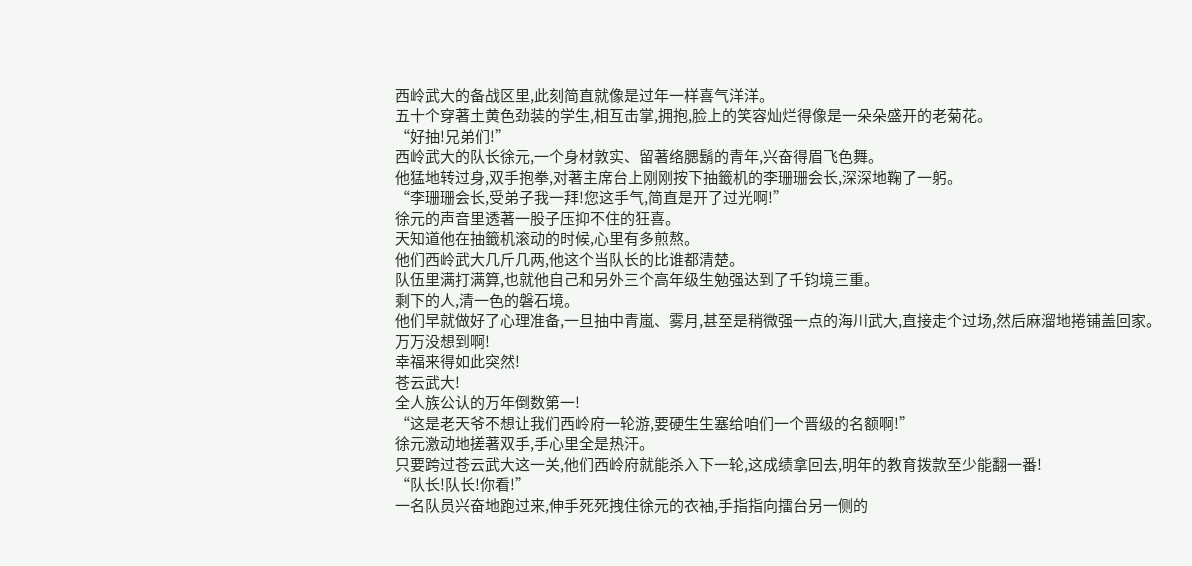西岭武大的备战区里,此刻简直就像是过年一样喜气洋洋。
五十个穿著土黄色劲装的学生,相互击掌,拥抱,脸上的笑容灿烂得像是一朵朵盛开的老菊花。
“好抽!兄弟们!”
西岭武大的队长徐元,一个身材敦实、留著络腮鬍的青年,兴奋得眉飞色舞。
他猛地转过身,双手抱拳,对著主席台上刚刚按下抽籤机的李珊珊会长,深深地鞠了一躬。
“李珊珊会长,受弟子我一拜!您这手气,简直是开了过光啊!”
徐元的声音里透著一股子压抑不住的狂喜。
天知道他在抽籤机滚动的时候,心里有多煎熬。
他们西岭武大几斤几两,他这个当队长的比谁都清楚。
队伍里满打满算,也就他自己和另外三个高年级生勉强达到了千钧境三重。
剩下的人,清一色的磐石境。
他们早就做好了心理准备,一旦抽中青嵐、雾月,甚至是稍微强一点的海川武大,直接走个过场,然后麻溜地捲铺盖回家。
万万没想到啊!
幸福来得如此突然!
苍云武大!
全人族公认的万年倒数第一!
“这是老天爷不想让我们西岭府一轮游,要硬生生塞给咱们一个晋级的名额啊!”
徐元激动地搓著双手,手心里全是热汗。
只要跨过苍云武大这一关,他们西岭府就能杀入下一轮,这成绩拿回去,明年的教育拨款至少能翻一番!
“队长!队长!你看!”
一名队员兴奋地跑过来,伸手死死拽住徐元的衣袖,手指指向擂台另一侧的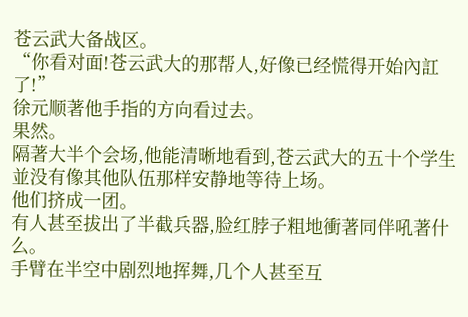苍云武大备战区。
“你看对面!苍云武大的那帮人,好像已经慌得开始內訌了!”
徐元顺著他手指的方向看过去。
果然。
隔著大半个会场,他能清晰地看到,苍云武大的五十个学生並没有像其他队伍那样安静地等待上场。
他们挤成一团。
有人甚至拔出了半截兵器,脸红脖子粗地衝著同伴吼著什么。
手臂在半空中剧烈地挥舞,几个人甚至互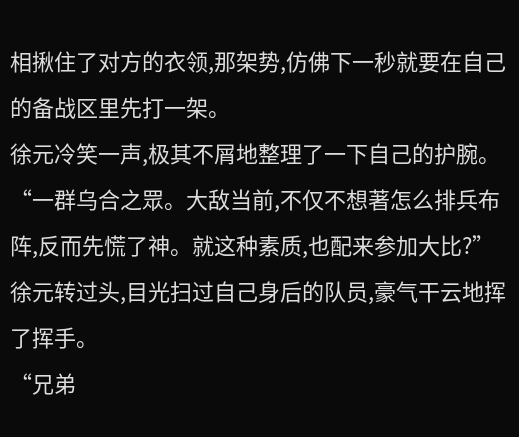相揪住了对方的衣领,那架势,仿佛下一秒就要在自己的备战区里先打一架。
徐元冷笑一声,极其不屑地整理了一下自己的护腕。
“一群乌合之眾。大敌当前,不仅不想著怎么排兵布阵,反而先慌了神。就这种素质,也配来参加大比?”
徐元转过头,目光扫过自己身后的队员,豪气干云地挥了挥手。
“兄弟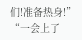们!准备热身!”
“一会上了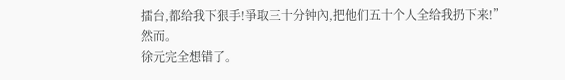擂台,都给我下狠手!爭取三十分钟內,把他们五十个人全给我扔下来!”
然而。
徐元完全想错了。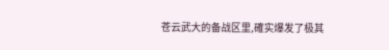苍云武大的备战区里,確实爆发了极其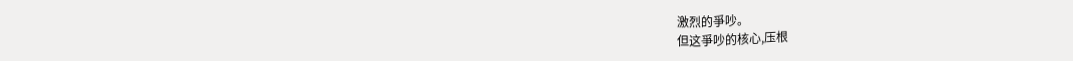激烈的爭吵。
但这爭吵的核心,压根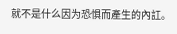就不是什么因为恐惧而產生的內訌。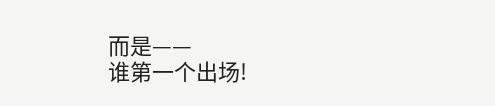而是——
谁第一个出场!